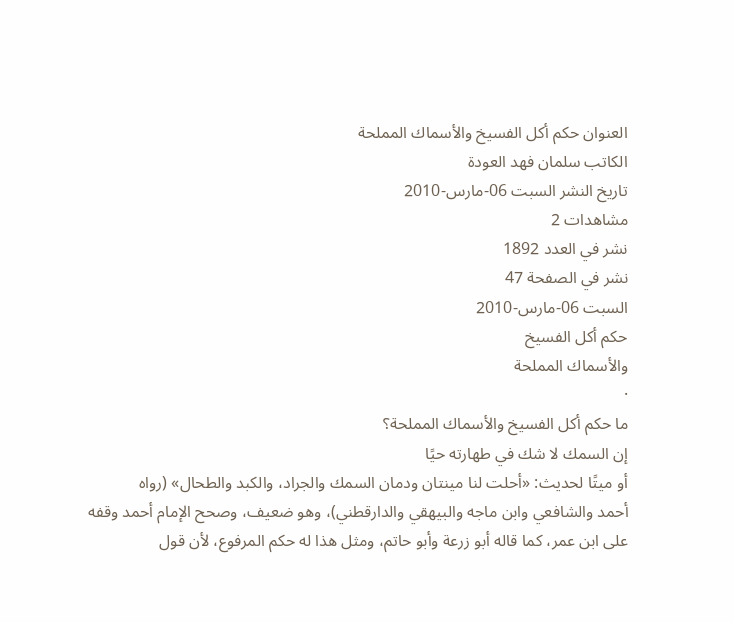العنوان حكم أكل الفسيخ والأسماك المملحة
الكاتب سلمان فهد العودة
تاريخ النشر السبت 06-مارس-2010
مشاهدات 2
نشر في العدد 1892
نشر في الصفحة 47
السبت 06-مارس-2010
حكم أكل الفسيخ
والأسماك المملحة
·
ما حكم أكل الفسيخ والأسماك المملحة؟
إن السمك لا شك في طهارته حيًا
أو ميتًا لحديث: «أحلت لنا مينتان ودمان السمك والجراد، والكبد والطحال» (رواه
أحمد والشافعي وابن ماجه والبيهقي والدارقطني)، وهو ضعيف، وصحح الإمام أحمد وقفه
على ابن عمر، كما قاله أبو زرعة وأبو حاتم، ومثل هذا له حكم المرفوع، لأن قول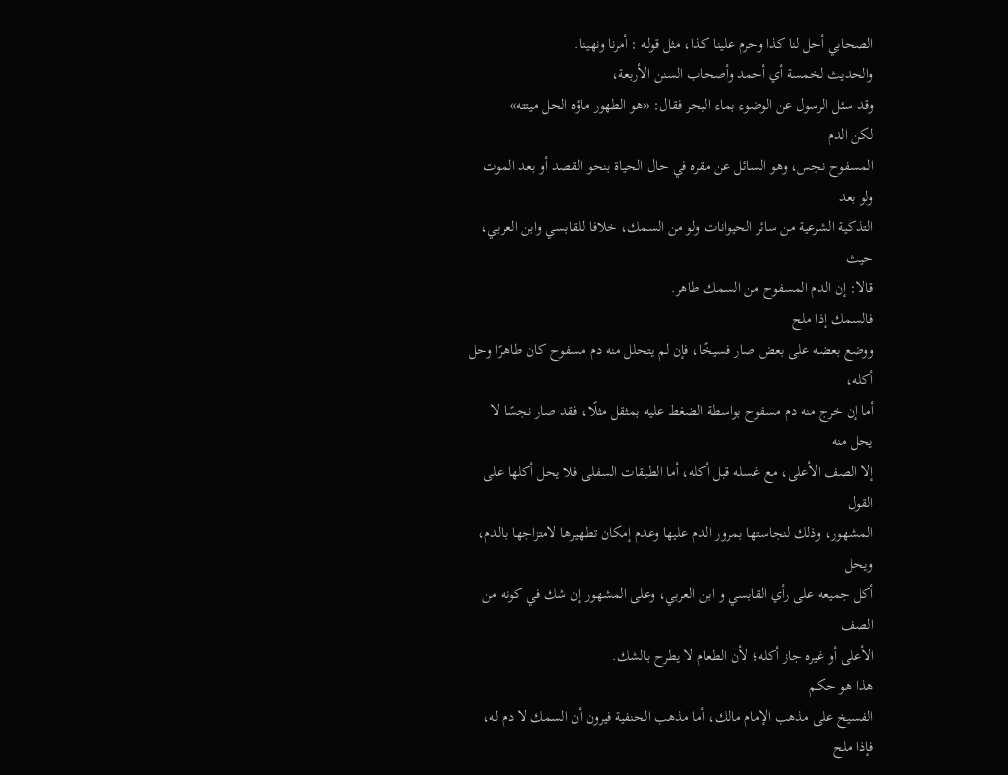الصحابي أحل لنا كذا وحرم علينا كذا، مثل قوله : أمرنا ونهينا.
والحديث لخمسة أي أحمد وأصحاب السنن الأربعة،
وقد سئل الرسول عن الوضوء بماء البحر فقال: «هو الطهور ماؤه الحل ميتته»
لكن الدم
المسفوح نجس، وهو السائل عن مقره في حال الحياة بنحو القصد أو بعد الموت ولو بعد
التذكية الشرعية من سائر الحيوانات ولو من السمك، خلافا للقابسي وابن العربي، حيث
قالا: إن الدم المسفوح من السمك طاهر.
فالسمك إذا ملح
ووضع بعضه على بعض صار فسيخًا، فإن لم يتحلل منه دم مسفوح كان طاهرًا وحل أكله،
أما إن خرج منه دم مسفوح بواسطة الضغط عليه بمثقل مثلًا، فقد صار نجسًا لا يحل منه
إلا الصف الأعلى، مع غسله قبل أكله، أما الطبقات السفلى فلا يحل أكلها على القول
المشهور، وذلك لنجاستها بمرور الدم عليها وعدم إمكان تطهيرها لامتزاجها بالدم، ويحل
أكل جميعه على رأي القابسي و ابن العربي، وعلى المشهور إن شك في كونه من الصف
الأعلى أو غيره جاز أكله؛ لأن الطعام لا يطرح بالشك.
هذا هو حكم
الفسيخ على مذهب الإمام مالك، أما مذهب الحنفية فيرون أن السمك لا دم له، فإذا ملح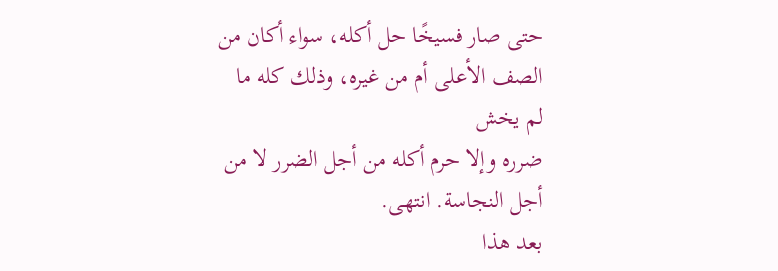حتى صار فسيخًا حل أكله، سواء أكان من الصف الأعلى أم من غيره، وذلك كله ما لم يخش
ضرره وإلا حرم أكله من أجل الضرر لا من أجل النجاسة. انتهى.
بعد هذا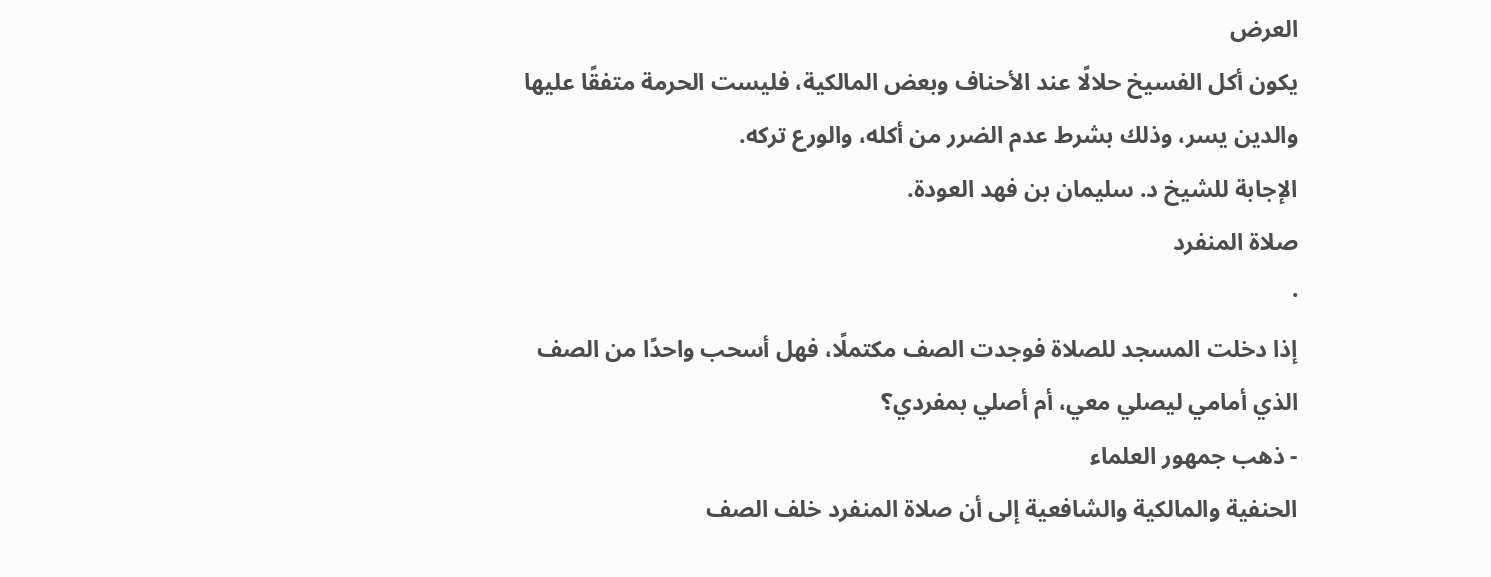العرض
يكون أكل الفسيخ حلالًا عند الأحناف وبعض المالكية، فليست الحرمة متفقًا عليها
والدين يسر، وذلك بشرط عدم الضرر من أكله، والورع تركه.
الإجابة للشيخ د. سليمان بن فهد العودة.
صلاة المنفرد
·
إذا دخلت المسجد للصلاة فوجدت الصف مكتملًا، فهل أسحب واحدًا من الصف
الذي أمامي ليصلي معي، أم أصلي بمفردي؟
- ذهب جمهور العلماء
الحنفية والمالكية والشافعية إلى أن صلاة المنفرد خلف الصف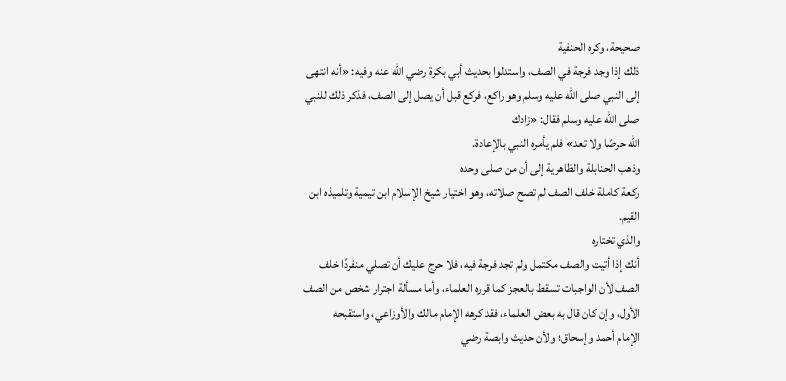صحيحة، وكره الحنفية
ذلك إذا وجد فرجة في الصف، واستدلوا بحديث أبي بكرة رضي الله عنه وفيه: «أنه انتهى
إلى النبي صلى الله عليه وسلم وهو راكع، فركع قبل أن يصل إلى الصف، فذكر ذلك للنبي صلى الله عليه وسلم فقال: «زادك
الله حرصًا ولا تعد» فلم يأمره النبي بالإعادة.
وذهب الحنابلة والظاهرية إلى أن من صلى وحده
ركعة كاملة خلف الصف لم تصح صلاته، وهو اختيار شيخ الإسلام ابن تيمية وتلميذه ابن
القيم.
والذي تختاره
أنك إذا أتيت والصف مكتمل ولم تجد فرجة فيه، فلا حرج عليك أن تصلي منفردًا خلف
الصف لأن الواجبات تسقط بالعجز كما قرره العلماء، وأما مسألة اجترار شخص من الصف
الأول، وإن كان قال به بعض العلماء، فقد كرهه الإمام مالك والأوزاعي، واستقبحه
الإمام أحمد وإسحاق؛ ولأن حديث وابصة رضي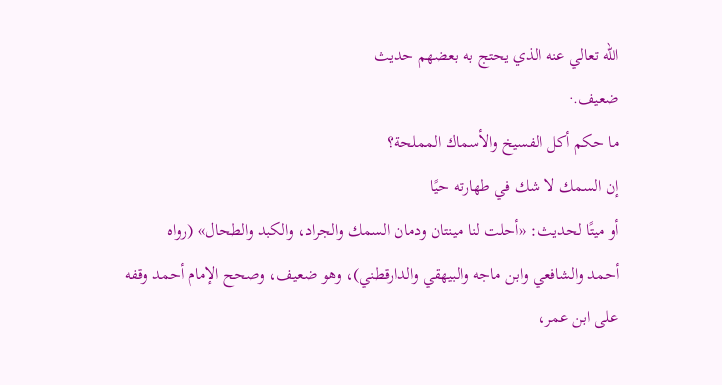الله تعالي عنه الذي يحتج به بعضهم حديث
ضعيف.·
ما حكم أكل الفسيخ والأسماك المملحة؟
إن السمك لا شك في طهارته حيًا
أو ميتًا لحديث: «أحلت لنا مينتان ودمان السمك والجراد، والكبد والطحال» (رواه
أحمد والشافعي وابن ماجه والبيهقي والدارقطني)، وهو ضعيف، وصحح الإمام أحمد وقفه
على ابن عمر،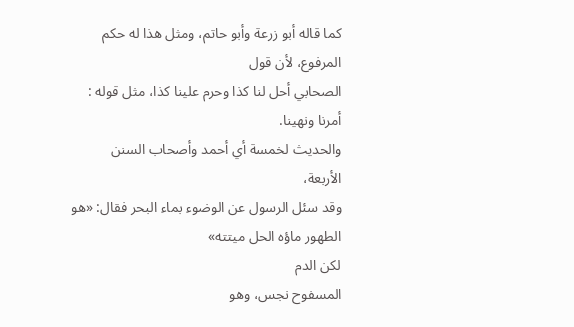كما قاله أبو زرعة وأبو حاتم، ومثل هذا له حكم المرفوع، لأن قول
الصحابي أحل لنا كذا وحرم علينا كذا، مثل قوله : أمرنا ونهينا.
والحديث لخمسة أي أحمد وأصحاب السنن الأربعة،
وقد سئل الرسول عن الوضوء بماء البحر فقال: «هو الطهور ماؤه الحل ميتته»
لكن الدم
المسفوح نجس، وهو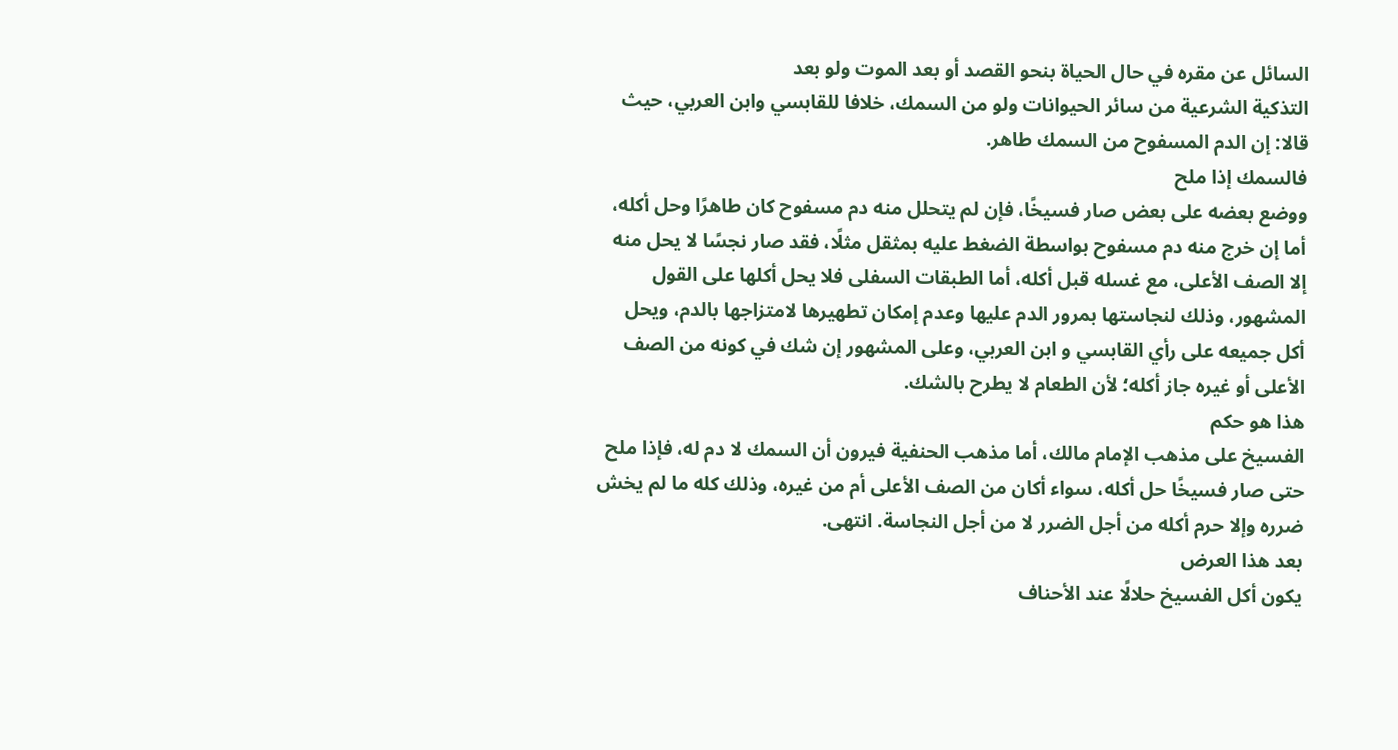السائل عن مقره في حال الحياة بنحو القصد أو بعد الموت ولو بعد
التذكية الشرعية من سائر الحيوانات ولو من السمك، خلافا للقابسي وابن العربي، حيث
قالا: إن الدم المسفوح من السمك طاهر.
فالسمك إذا ملح
ووضع بعضه على بعض صار فسيخًا، فإن لم يتحلل منه دم مسفوح كان طاهرًا وحل أكله،
أما إن خرج منه دم مسفوح بواسطة الضغط عليه بمثقل مثلًا، فقد صار نجسًا لا يحل منه
إلا الصف الأعلى، مع غسله قبل أكله، أما الطبقات السفلى فلا يحل أكلها على القول
المشهور، وذلك لنجاستها بمرور الدم عليها وعدم إمكان تطهيرها لامتزاجها بالدم، ويحل
أكل جميعه على رأي القابسي و ابن العربي، وعلى المشهور إن شك في كونه من الصف
الأعلى أو غيره جاز أكله؛ لأن الطعام لا يطرح بالشك.
هذا هو حكم
الفسيخ على مذهب الإمام مالك، أما مذهب الحنفية فيرون أن السمك لا دم له، فإذا ملح
حتى صار فسيخًا حل أكله، سواء أكان من الصف الأعلى أم من غيره، وذلك كله ما لم يخش
ضرره وإلا حرم أكله من أجل الضرر لا من أجل النجاسة. انتهى.
بعد هذا العرض
يكون أكل الفسيخ حلالًا عند الأحناف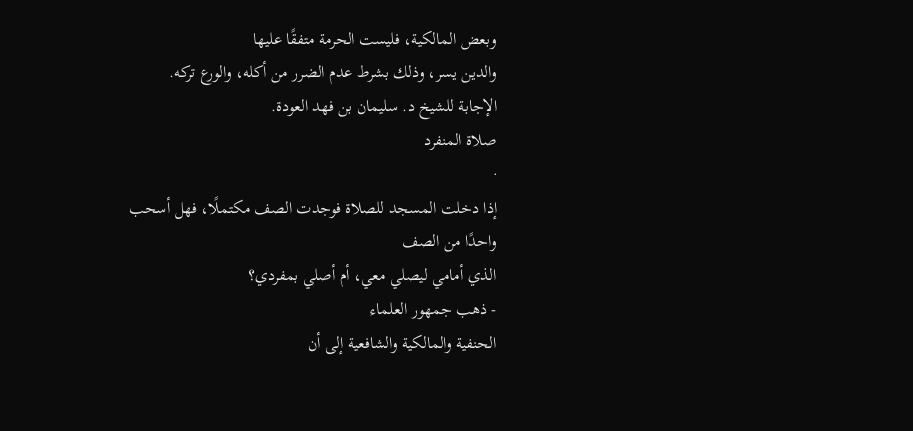وبعض المالكية، فليست الحرمة متفقًا عليها
والدين يسر، وذلك بشرط عدم الضرر من أكله، والورع تركه.
الإجابة للشيخ د. سليمان بن فهد العودة.
صلاة المنفرد
·
إذا دخلت المسجد للصلاة فوجدت الصف مكتملًا، فهل أسحب واحدًا من الصف
الذي أمامي ليصلي معي، أم أصلي بمفردي؟
- ذهب جمهور العلماء
الحنفية والمالكية والشافعية إلى أن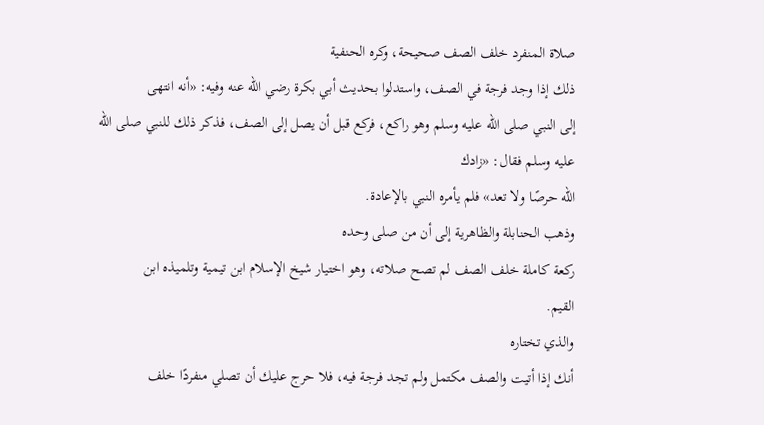صلاة المنفرد خلف الصف صحيحة، وكره الحنفية
ذلك إذا وجد فرجة في الصف، واستدلوا بحديث أبي بكرة رضي الله عنه وفيه: «أنه انتهى
إلى النبي صلى الله عليه وسلم وهو راكع، فركع قبل أن يصل إلى الصف، فذكر ذلك للنبي صلى الله عليه وسلم فقال: «زادك
الله حرصًا ولا تعد» فلم يأمره النبي بالإعادة.
وذهب الحنابلة والظاهرية إلى أن من صلى وحده
ركعة كاملة خلف الصف لم تصح صلاته، وهو اختيار شيخ الإسلام ابن تيمية وتلميذه ابن
القيم.
والذي تختاره
أنك إذا أتيت والصف مكتمل ولم تجد فرجة فيه، فلا حرج عليك أن تصلي منفردًا خلف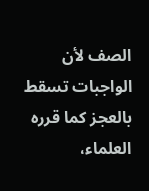الصف لأن الواجبات تسقط بالعجز كما قرره العلماء،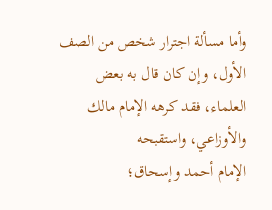وأما مسألة اجترار شخص من الصف
الأول، وإن كان قال به بعض العلماء، فقد كرهه الإمام مالك والأوزاعي، واستقبحه
الإمام أحمد وإسحاق؛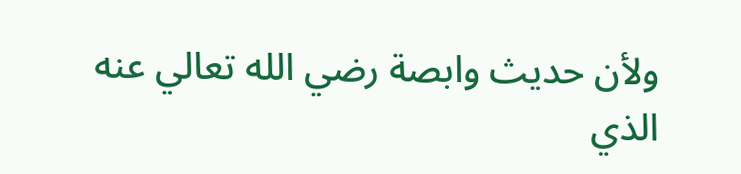ولأن حديث وابصة رضي الله تعالي عنه الذي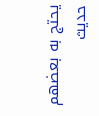يحتج به بعضهم حديث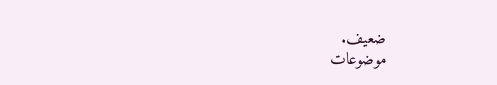ضعيف.
موضوعات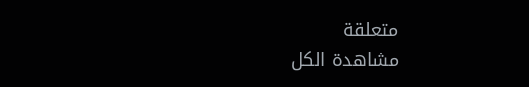متعلقة
مشاهدة الكل